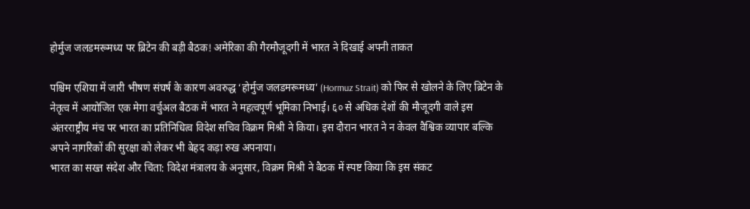होर्मुज जलडमरूमध्य पर ब्रिटेन की बड़ी बैठक! अमेरिका की गैरमौजूदगी में भारत ने दिखाई अपनी ताकत

पश्चिम एशिया में जारी भीषण संघर्ष के कारण अवरुद्ध ‘होर्मुज जलडमरूमध्य’ (Hormuz Strait) को फिर से खोलने के लिए ब्रिटेन के नेतृत्व में आयोजित एक मेगा वर्चुअल बैठक में भारत ने महत्वपूर्ण भूमिका निभाई। ६० से अधिक देशों की मौजूदगी वाले इस अंतरराष्ट्रीय मंच पर भारत का प्रतिनिधित्व विदेश सचिव विक्रम मिश्री ने किया। इस दौरान भारत ने न केवल वैश्विक व्यापार बल्कि अपने नागरिकों की सुरक्षा को लेकर भी बेहद कड़ा रुख अपनाया।
भारत का सख्त संदेश और चिंता: विदेश मंत्रालय के अनुसार, विक्रम मिश्री ने बैठक में स्पष्ट किया कि इस संकट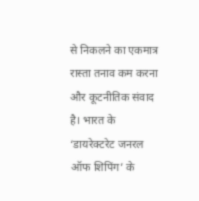से निकलने का एकमात्र रास्ता तनाव कम करना और कूटनीतिक संवाद है। भारत के ‘डायरेक्टरेट जनरल ऑफ शिपिंग’ के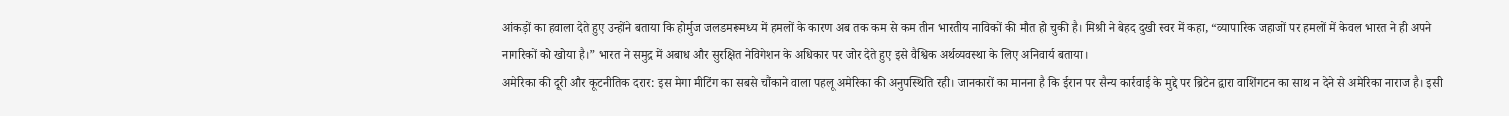आंकड़ों का हवाला देते हुए उन्होंने बताया कि होर्मुज जलडमरूमध्य में हमलों के कारण अब तक कम से कम तीन भारतीय नाविकों की मौत हो चुकी है। मिश्री ने बेहद दुखी स्वर में कहा, “व्यापारिक जहाजों पर हमलों में केवल भारत ने ही अपने नागरिकों को खोया है।” भारत ने समुद्र में अबाध और सुरक्षित नेविगेशन के अधिकार पर जोर देते हुए इसे वैश्विक अर्थव्यवस्था के लिए अनिवार्य बताया।
अमेरिका की दूरी और कूटनीतिक दरार: इस मेगा मीटिंग का सबसे चौंकाने वाला पहलू अमेरिका की अनुपस्थिति रही। जानकारों का मानना है कि ईरान पर सैन्य कार्रवाई के मुद्दे पर ब्रिटेन द्वारा वाशिंगटन का साथ न देने से अमेरिका नाराज है। इसी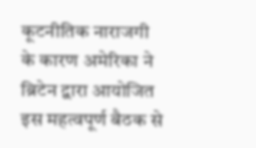कूटनीतिक नाराजगी के कारण अमेरिका ने ब्रिटेन द्वारा आयोजित इस महत्वपूर्ण बैठक से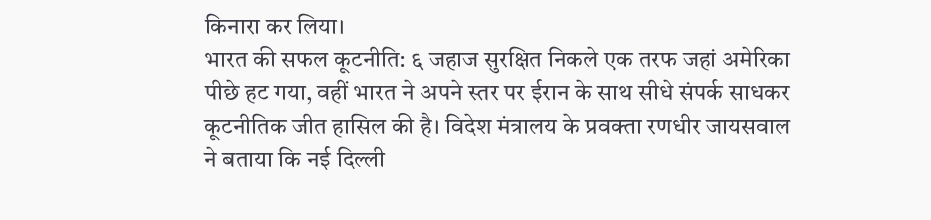किनारा कर लिया।
भारत की सफल कूटनीति: ६ जहाज सुरक्षित निकले एक तरफ जहां अमेरिका पीछे हट गया, वहीं भारत ने अपने स्तर पर ईरान के साथ सीधे संपर्क साधकर कूटनीतिक जीत हासिल की है। विदेश मंत्रालय के प्रवक्ता रणधीर जायसवाल ने बताया कि नई दिल्ली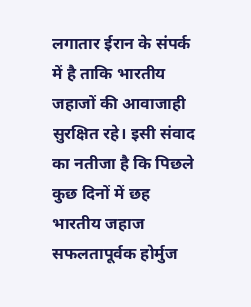लगातार ईरान के संपर्क में है ताकि भारतीय जहाजों की आवाजाही सुरक्षित रहे। इसी संवाद का नतीजा है कि पिछले कुछ दिनों में छह भारतीय जहाज सफलतापूर्वक होर्मुज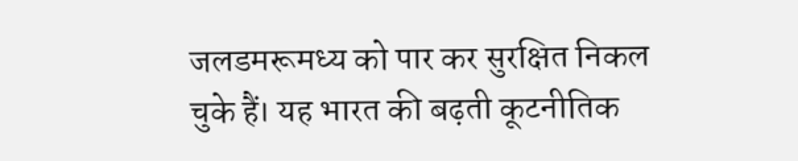जलडमरूमध्य को पार कर सुरक्षित निकल चुके हैं। यह भारत की बढ़ती कूटनीतिक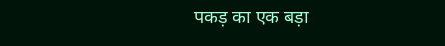पकड़ का एक बड़ा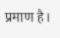प्रमाण है।